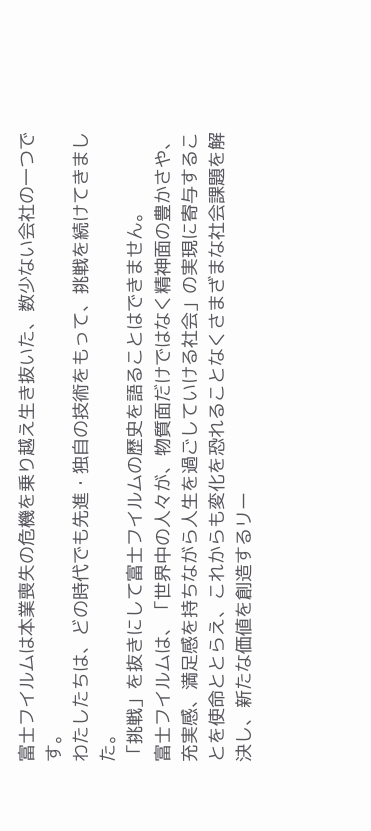富士フイルムは本業喪失の危機を乗り越え生き抜いた、数少ない会社の一つです。
わたしたちは、どの時代でも先進・独自の技術をもって、挑戦を続けてきました。
「挑戦」を抜きにして富士フイルムの歴史を語ることはできません。
富士フイルムは、「世界中の人々が、物質面だけではなく精神面の豊かさや、充実感、満足感を持ちながら人生を過ごしていける社会」の実現に寄与することを使命ととらえ、これからも変化を恐れることなくさまざまな社会課題を解決し、新たな価値を創造するリー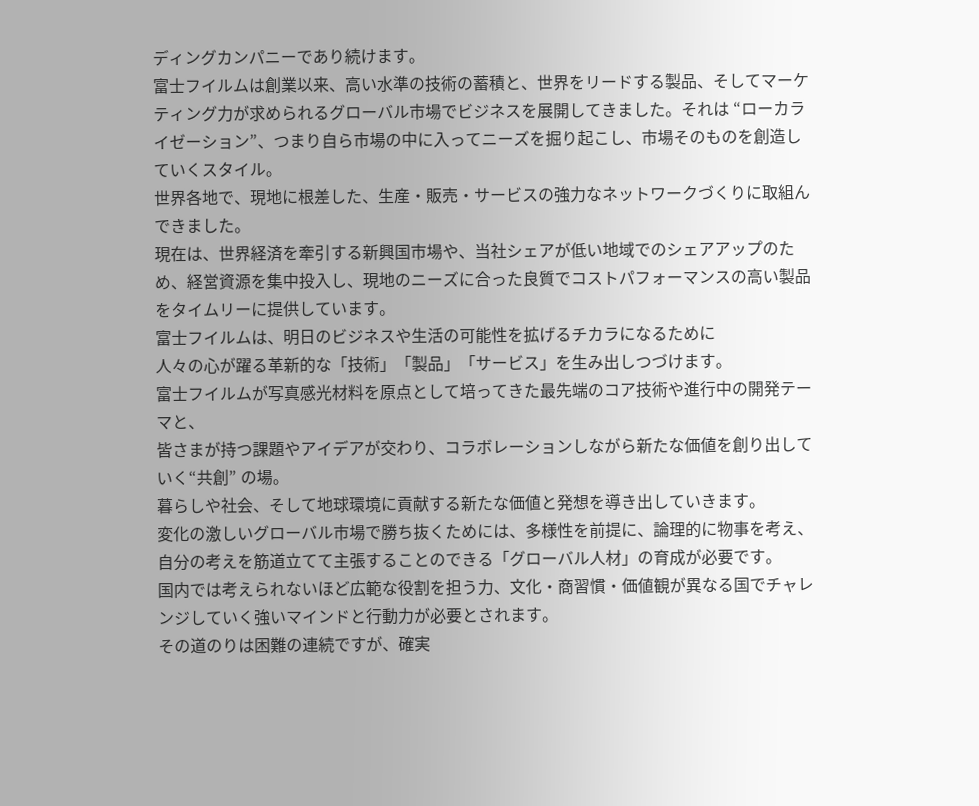ディングカンパニーであり続けます。
富士フイルムは創業以来、高い水準の技術の蓄積と、世界をリードする製品、そしてマーケティング力が求められるグローバル市場でビジネスを展開してきました。それは “ローカライゼーション”、つまり自ら市場の中に入ってニーズを掘り起こし、市場そのものを創造していくスタイル。
世界各地で、現地に根差した、生産・販売・サービスの強力なネットワークづくりに取組んできました。
現在は、世界経済を牽引する新興国市場や、当社シェアが低い地域でのシェアアップのため、経営資源を集中投入し、現地のニーズに合った良質でコストパフォーマンスの高い製品をタイムリーに提供しています。
富士フイルムは、明日のビジネスや生活の可能性を拡げるチカラになるために
人々の心が躍る革新的な「技術」「製品」「サービス」を生み出しつづけます。
富士フイルムが写真感光材料を原点として培ってきた最先端のコア技術や進行中の開発テーマと、
皆さまが持つ課題やアイデアが交わり、コラボレーションしながら新たな価値を創り出していく“共創” の場。
暮らしや社会、そして地球環境に貢献する新たな価値と発想を導き出していきます。
変化の激しいグローバル市場で勝ち抜くためには、多様性を前提に、論理的に物事を考え、自分の考えを筋道立てて主張することのできる「グローバル人材」の育成が必要です。
国内では考えられないほど広範な役割を担う力、文化・商習慣・価値観が異なる国でチャレンジしていく強いマインドと行動力が必要とされます。
その道のりは困難の連続ですが、確実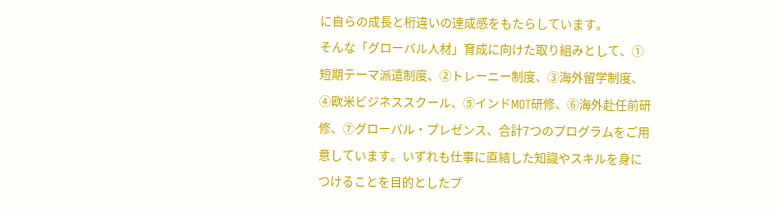に自らの成長と桁違いの達成感をもたらしています。
そんな「グローバル人材」育成に向けた取り組みとして、①短期テーマ派遣制度、②トレーニー制度、③海外留学制度、④欧米ビジネススクール、⑤インドMOT研修、⑥海外赴任前研修、⑦グローバル・プレゼンス、合計7つのプログラムをご用意しています。いずれも仕事に直結した知識やスキルを身につけることを目的としたプ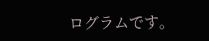ログラムです。